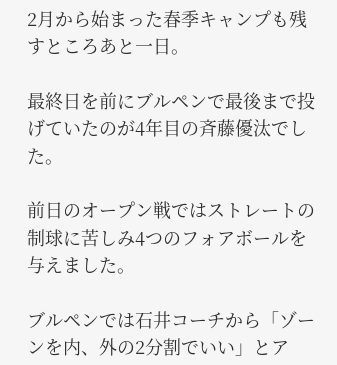2月から始まった春季キャンプも残すところあと一日。

最終日を前にブルペンで最後まで投げていたのが4年目の斉藤優汰でした。

前日のオープン戦ではストレートの制球に苦しみ4つのフォアボールを与えました。

ブルペンでは石井コーチから「ゾーンを内、外の2分割でいい」とア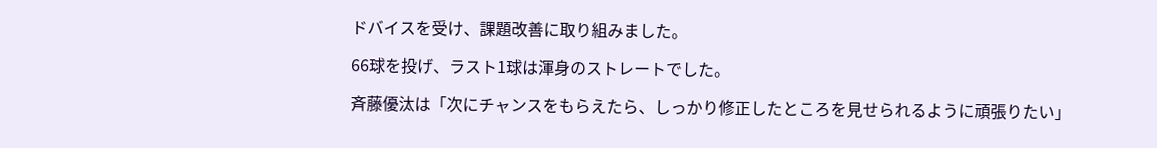ドバイスを受け、課題改善に取り組みました。

66球を投げ、ラスト1球は渾身のストレートでした。

斉藤優汰は「次にチャンスをもらえたら、しっかり修正したところを見せられるように頑張りたい」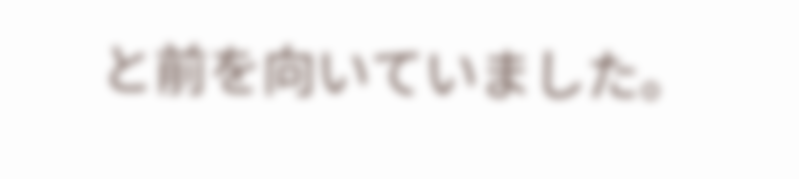と前を向いていました。